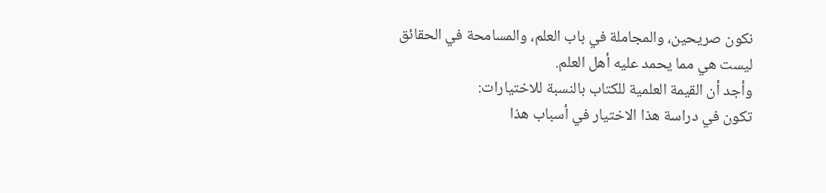نكون صريحين، والمجاملة في باب العلم، والمسامحة في الحقائق ليست هي مما يحمد عليه أهل العلم.
وأجد أن القيمة العلمية للكتاب بالنسبة للاختيارات:
تكون في دراسة هذا الاختيار في أسباب هذا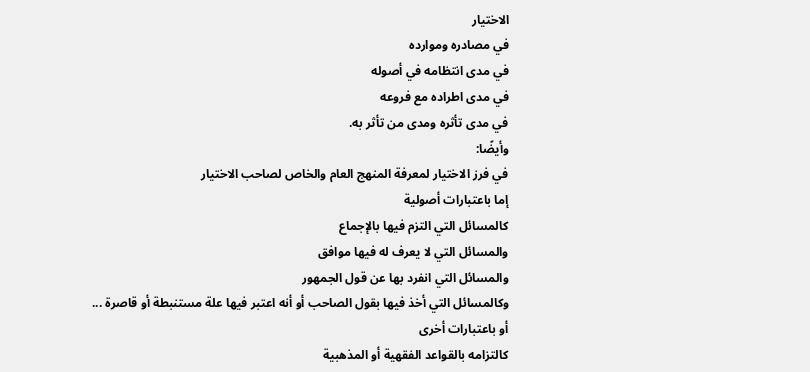الاختيار
في مصادره وموارده
في مدى انتظامه في أصوله
في مدى اطراده مع فروعه
في مدى تأثره ومدى من تأثر به.
وأيضًا:
في فرز الاختيار لمعرفة المنهج العام والخاص لصاحب الاختيار
إما باعتبارات أصولية
كالمسائل التي التزم فيها بالإجماع
والمسائل التي لا يعرف له فيها موافق
والمسائل التي انفرد بها عن قول الجمهور
وكالمسائل التي أخذ فيها بقول الصاحب أو أنه اعتبر فيها علة مستنبطة أو قاصرة ...
أو باعتبارات أخرى
كالتزامه بالقواعد الفقهية أو المذهبية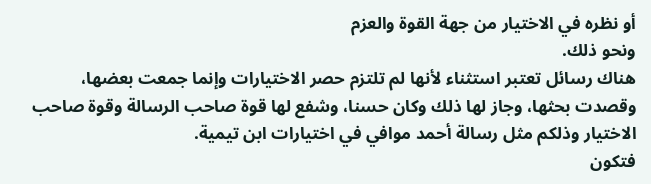أو نظره في الاختيار من جهة القوة والعزم
ونحو ذلك.
هناك رسائل تعتبر استثناء لأنها لم تلتزم حصر الاختيارات وإنما جمعت بعضها، وقصدت بحثها، وجاز لها ذلك وكان حسنا، وشفع لها قوة صاحب الرسالة وقوة صاحب الاختيار وذلكم مثل رسالة أحمد موافي في اختيارات ابن تيمية.
فتكون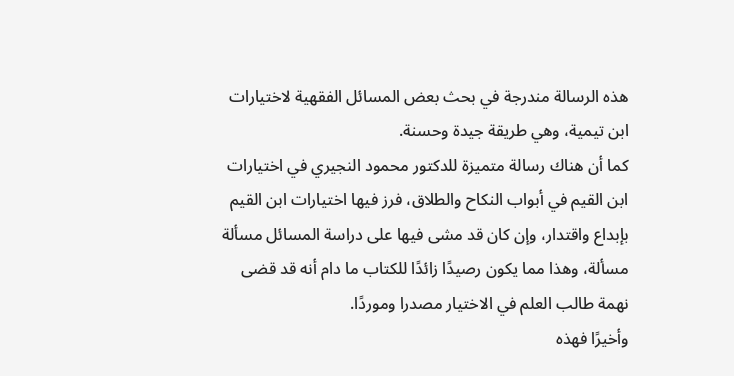هذه الرسالة مندرجة في بحث بعض المسائل الفقهية لاختيارات ابن تيمية، وهي طريقة جيدة وحسنة.
كما أن هناك رسالة متميزة للدكتور محمود النجيري في اختيارات ابن القيم في أبواب النكاح والطلاق، فرز فيها اختيارات ابن القيم بإبداع واقتدار، وإن كان قد مشى فيها على دراسة المسائل مسألة مسألة، وهذا مما يكون رصيدًا زائدًا للكتاب ما دام أنه قد قضى نهمة طالب العلم في الاختيار مصدرا وموردًا.
وأخيرًا فهذه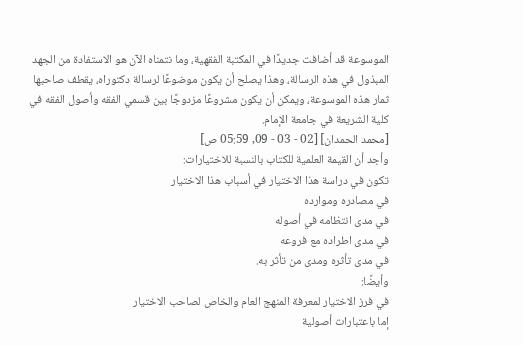الموسوعة قد أضافت جديدًا في المكتبة الفقهية، وما نتمناه الآن هو الاستفادة من الجهد المبذول في هذه الرسالة، وهذا يصلح أن يكون موضوعًا لرسالة دكتوراه، يقطف صاحبها ثمار هذه الموسوعة، ويمكن أن يكون مشروعًا مزدوجًا بين قسمي الفقه وأصول الفقه في كلية الشريعة في جامعة الإمام.
[محمد الحمدان] [02 - 03 - 09, 05:59 ص]
وأجد أن القيمة العلمية للكتاب بالنسبة للاختيارات:
تكون في دراسة هذا الاختيار في أسباب هذا الاختيار
في مصادره وموارده
في مدى انتظامه في أصوله
في مدى اطراده مع فروعه
في مدى تأثره ومدى من تأثر به.
وأيضًا:
في فرز الاختيار لمعرفة المنهج العام والخاص لصاحب الاختيار
إما باعتبارات أصولية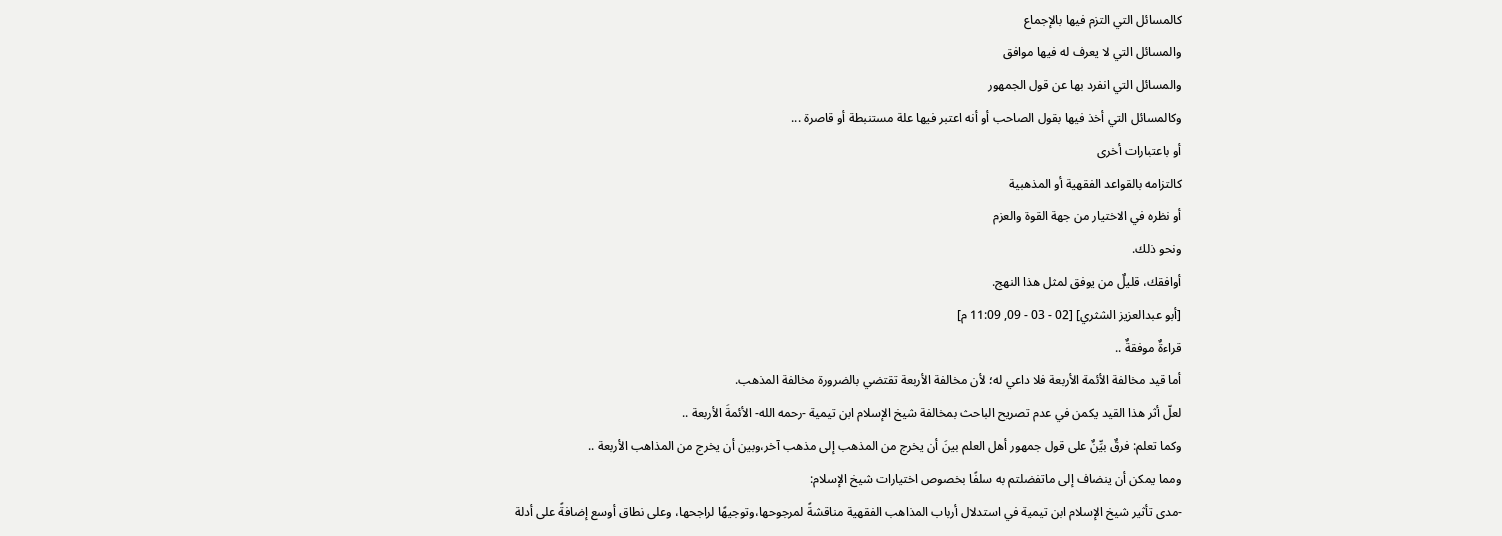كالمسائل التي التزم فيها بالإجماع
والمسائل التي لا يعرف له فيها موافق
والمسائل التي انفرد بها عن قول الجمهور
وكالمسائل التي أخذ فيها بقول الصاحب أو أنه اعتبر فيها علة مستنبطة أو قاصرة ...
أو باعتبارات أخرى
كالتزامه بالقواعد الفقهية أو المذهبية
أو نظره في الاختيار من جهة القوة والعزم
ونحو ذلك.
أوافقك، قليلٌ من يوفق لمثل هذا النهج.
[أبو عبدالعزيز الشثري] [02 - 03 - 09, 11:09 م]
قراءةٌ موفقةٌ ..
أما قيد مخالفة الأئمة الأربعة فلا داعي له؛ لأن مخالفة الأربعة تقتضي بالضرورة مخالفة المذهب.
لعلّ أثر هذا القيد يكمن في عدم تصريح الباحث بمخالفة شيخ الإسلام ابن تيمية -رحمه الله- الأئمةَ الأربعة ..
وكما تعلم: فرقٌ بيِّنٌ على قول جمهور أهل العلم بينَ أن يخرج من المذهب إلى مذهب آخر،وبين أن يخرج من المذاهب الأربعة ..
ومما يمكن أن ينضاف إلى ماتفضلتم به سلفًا بخصوص اختيارات شيخ الإسلام:
-مدى تأثير شيخ الإسلام ابن تيمية في استدلال أرباب المذاهب الفقهية مناقشةً لمرجوحها،وتوجيهًا لراجحها، وعلى نطاق أوسع إضافةً على أدلة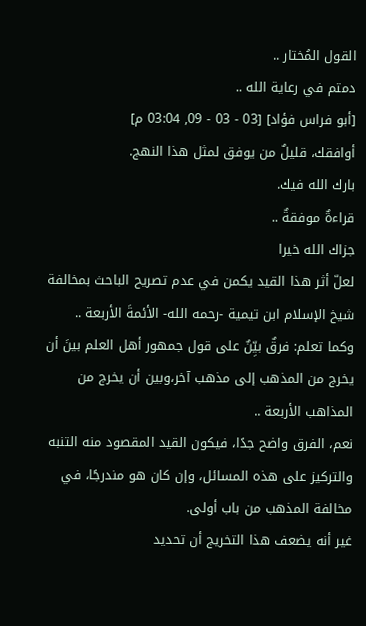القول المُختار ..
دمتم في رعاية الله ..
[أبو فراس فؤاد] [03 - 03 - 09, 03:04 م]
أوافقك، قليلٌ من يوفق لمثل هذا النهج.
بارك الله فيك.
قراءةٌ موفقةٌ ..
جزاك الله خيرا
لعلّ أثر هذا القيد يكمن في عدم تصريح الباحث بمخالفة شيخ الإسلام ابن تيمية -رحمه الله- الأئمةَ الأربعة ..
وكما تعلم: فرقٌ بيِّنٌ على قول جمهور أهل العلم بينَ أن يخرج من المذهب إلى مذهب آخر،وبين أن يخرج من المذاهب الأربعة ..
نعم، الفرق واضح جدًا، فيكون القيد المقصود منه التنبه والتركيز على هذه المسائل، وإن كان هو مندرجًا، في مخالفة المذهب من باب أولى.
غير أنه يضعف هذا التخريج أن تحديد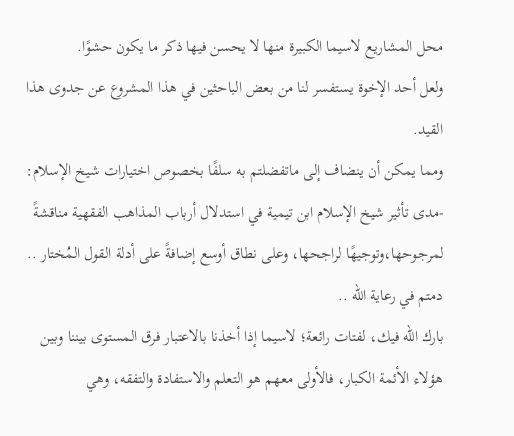محل المشاريع لاسيما الكبيرة منها لا يحسن فيها ذكر ما يكون حشوًا.
ولعل أحد الإخوة يستفسر لنا من بعض الباحثين في هذا المشروع عن جدوى هذا القيد.
ومما يمكن أن ينضاف إلى ماتفضلتم به سلفًا بخصوص اختيارات شيخ الإسلام:
-مدى تأثير شيخ الإسلام ابن تيمية في استدلال أرباب المذاهب الفقهية مناقشةً لمرجوحها،وتوجيهًا لراجحها، وعلى نطاق أوسع إضافةً على أدلة القول المُختار ..
دمتم في رعاية الله ..
بارك الله فيك، لفتات رائعة؛ لاسيما إذا أخذنا بالاعتبار فرق المستوى بيننا وبين هؤلاء الأئمة الكبار، فالأولى معهم هو التعلم والاستفادة والتفقه، وهي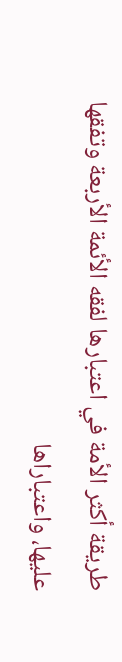طريقة أكثر الأمة في اعتبارها لفقه الأئمة الأربعة وتفقها عليها، واعتباراها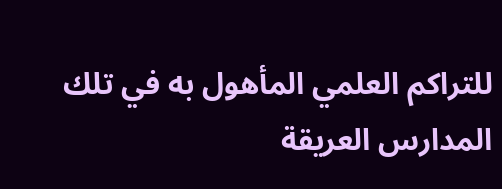للتراكم العلمي المأهول به في تلك المدارس العريقة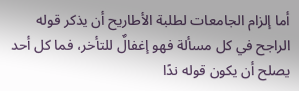أما إلزام الجامعات لطلبة الأطاريح أن يذكر قوله الراجح في كل مسألة فهو إغفالٌ للتأخر، فما كل أحد يصلح أن يكون قوله ندًا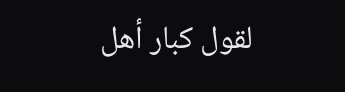لقول كبار أهل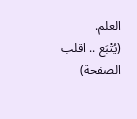العلم.
(يُتْبَع .. اقلب الصفحة)